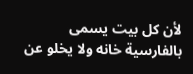لأن كل بيت يسمى بالفارسية خانه ولا يخلو عن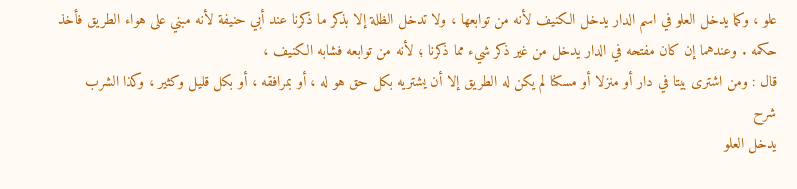علو ، وكما يدخل العلو في اسم الدار يدخل الكنيف لأنه من توابعها ، ولا تدخل الظلة إلا بذكر ما ذكرنا عند أبي حنيفة لأنه مبني على هواء الطريق فأخذ حكمه . وعندهما إن كان مفتحه في الدار يدخل من غير ذكر شيء مما ذكرنا ؛ لأنه من توابعه فشابه الكنيف ،
قال : ومن اشترى بيتا في دار أو منزلا أو مسكنا لم يكن له الطريق إلا أن يشتريه بكل حق هو له ، أو بمرافقه ، أو بكل قليل وكثير ، وكذا الشرب
شرح
يدخل العلو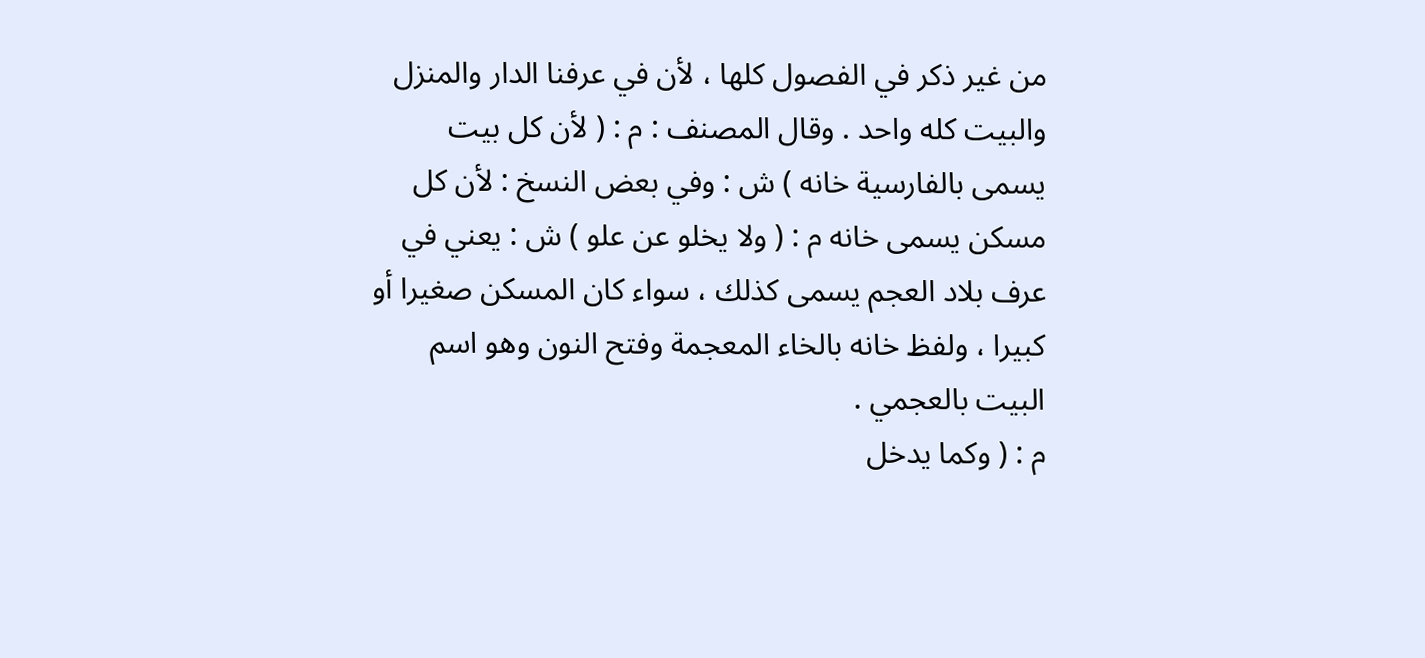من غير ذكر في الفصول كلها ، لأن في عرفنا الدار والمنزل والبيت كله واحد . وقال المصنف : م : ( لأن كل بيت يسمى بالفارسية خانه ) ش : وفي بعض النسخ : لأن كل مسكن يسمى خانه م : ( ولا يخلو عن علو ) ش : يعني في عرف بلاد العجم يسمى كذلك ، سواء كان المسكن صغيرا أو كبيرا ، ولفظ خانه بالخاء المعجمة وفتح النون وهو اسم البيت بالعجمي .
م : ( وكما يدخل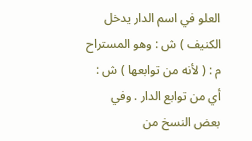العلو في اسم الدار يدخل الكنيف ) ش : وهو المستراح م : ( لأنه من توابعها ) ش : أي من توابع الدار . وفي بعض النسخ من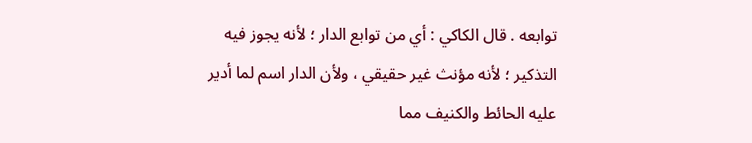توابعه . قال الكاكي : أي من توابع الدار ؛ لأنه يجوز فيه التذكير ؛ لأنه مؤنث غير حقيقي ، ولأن الدار اسم لما أدير عليه الحائط والكنيف مما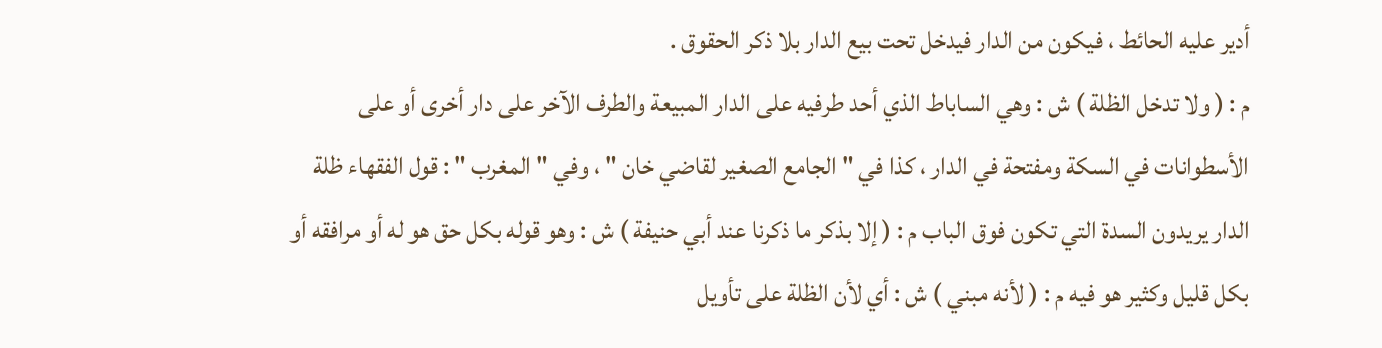أدير عليه الحائط ، فيكون من الدار فيدخل تحت بيع الدار بلا ذكر الحقوق .
م : ( ولا تدخل الظلة ) ش : وهي الساباط الذي أحد طرفيه على الدار المبيعة والطرف الآخر على دار أخرى أو على الأسطوانات في السكة ومفتحة في الدار ، كذا في " الجامع الصغير لقاضي خان " ، وفي " المغرب " : قول الفقهاء ظلة الدار يريدون السدة التي تكون فوق الباب م : ( إلا بذكر ما ذكرنا عند أبي حنيفة ) ش : وهو قوله بكل حق هو له أو مرافقه أو بكل قليل وكثير هو فيه م : ( لأنه مبني ) ش : أي لأن الظلة على تأويل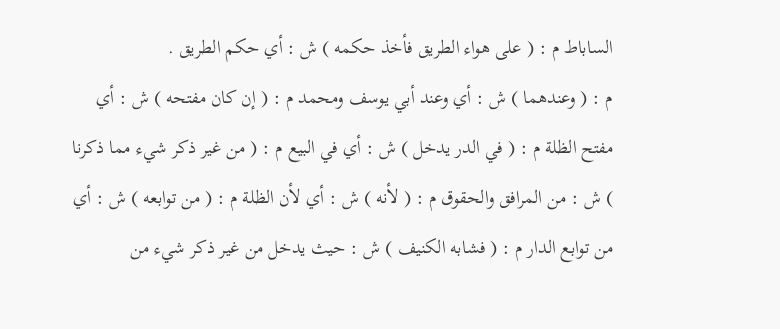الساباط م : ( على هواء الطريق فأخذ حكمه ) ش : أي حكم الطريق .
م : ( وعندهما ) ش : أي وعند أبي يوسف ومحمد م : ( إن كان مفتحه ) ش : أي مفتح الظلة م : ( في الدر يدخل ) ش : أي في البيع م : ( من غير ذكر شيء مما ذكرنا ) ش : من المرافق والحقوق م : ( لأنه ) ش : أي لأن الظلة م : ( من توابعه ) ش : أي من توابع الدار م : ( فشابه الكنيف ) ش : حيث يدخل من غير ذكر شيء من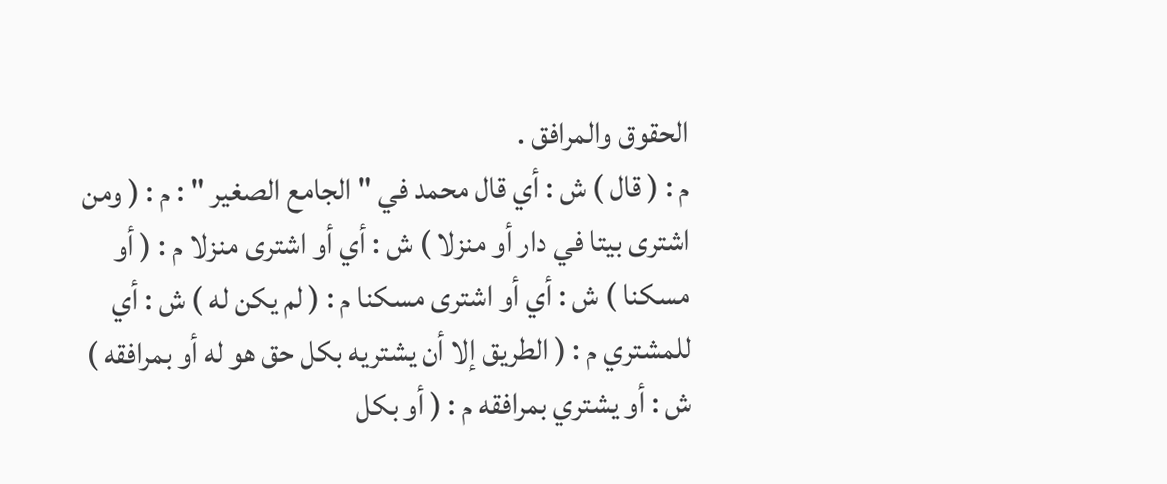الحقوق والمرافق .
م : ( قال ) ش : أي قال محمد في " الجامع الصغير " : م : ( ومن اشترى بيتا في دار أو منزلا ) ش : أي أو اشترى منزلا م : ( أو مسكنا ) ش : أي أو اشترى مسكنا م : ( لم يكن له ) ش : أي للمشتري م : ( الطريق إلا أن يشتريه بكل حق هو له أو بمرافقه ) ش : أو يشتري بمرافقه م : ( أو بكل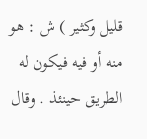قليل وكثير ) ش : هو منه أو فيه فيكون له الطريق حينئذ . وقال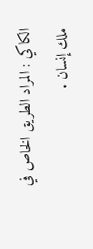الكاكي : المراد الطريق الخاص في ملك إنسان .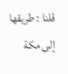قلنا : طريقها إلى مكة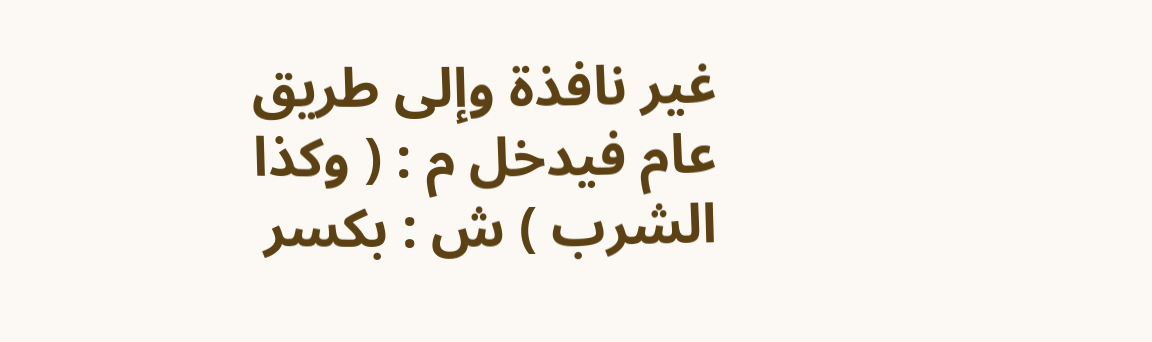غير نافذة وإلى طريق عام فيدخل م : ( وكذا الشرب ) ش : بكسر